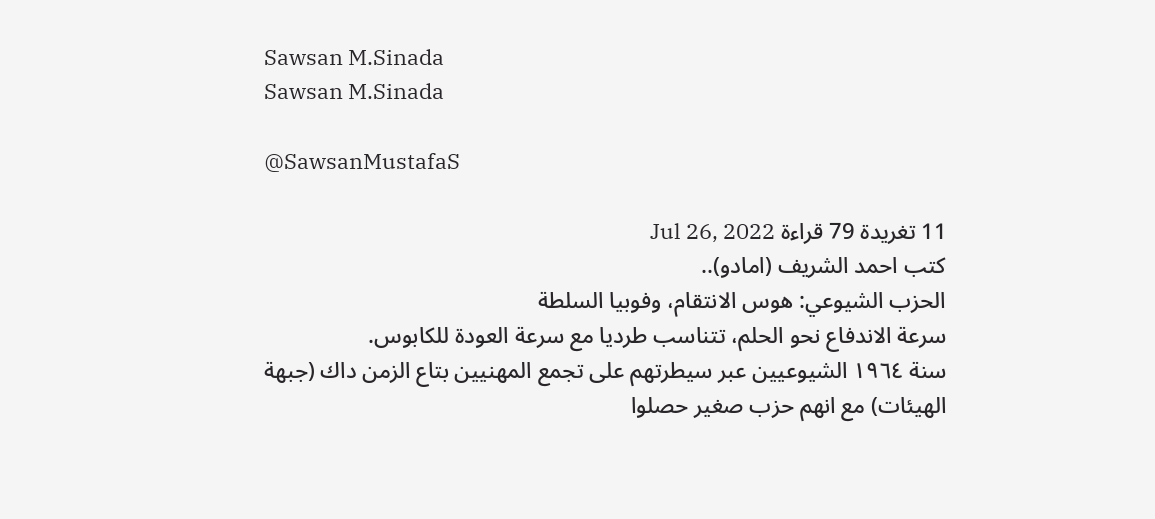Sawsan M.Sinada
Sawsan M.Sinada

@SawsanMustafaS

11 تغريدة 79 قراءة Jul 26, 2022
كتب احمد الشريف (امادو)..
الحزب الشيوعي: هوس الانتقام، وفوبيا السلطة
سرعة الاندفاع نحو الحلم، تتناسب طرديا مع سرعة العودة للكابوس.
سنة ١٩٦٤ الشيوعيين عبر سيطرتهم على تجمع المهنيين بتاع الزمن داك (جبهة الهيئات) مع انهم حزب صغير حصلوا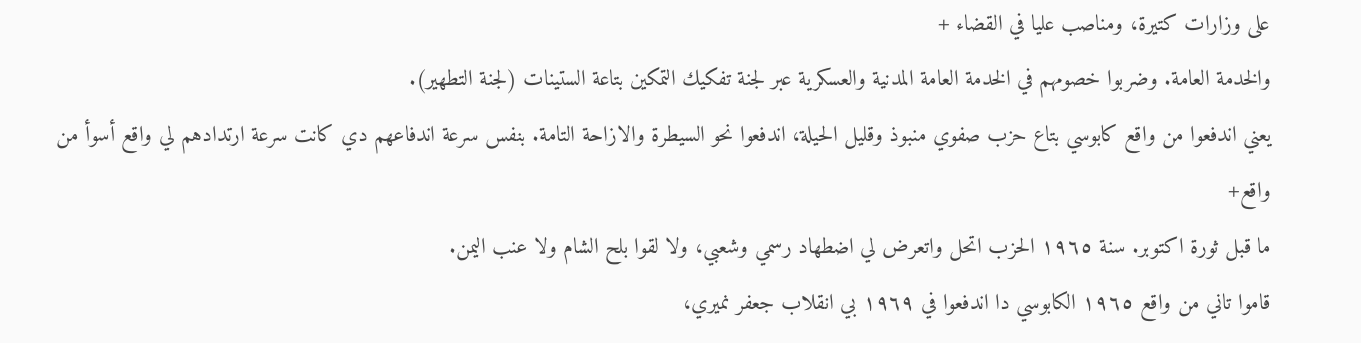على وزارات كتيرة، ومناصب عليا في القضاء +
والخدمة العامة. وضربوا خصومهم في الخدمة العامة المدنية والعسكرية عبر لجنة تفكيك التمكين بتاعة الستينات (لجنة التطهير).
يعني اندفعوا من واقع كابوسي بتاع حزب صفوي منبوذ وقليل الحيلة، اندفعوا نحو السيطرة والازاحة التامة. بنفس سرعة اندفاعهم دي كانت سرعة ارتدادهم لي واقع أسوأ من واقع+
ما قبل ثورة اكتوبر. سنة ١٩٦٥ الحزب اتحل واتعرض لي اضطهاد رسمي وشعبي، ولا لقوا بلح الشام ولا عنب اليمن.
قاموا تاني من واقع ١٩٦٥ الكابوسي دا اندفعوا في ١٩٦٩ بي انقلاب جعفر نميري،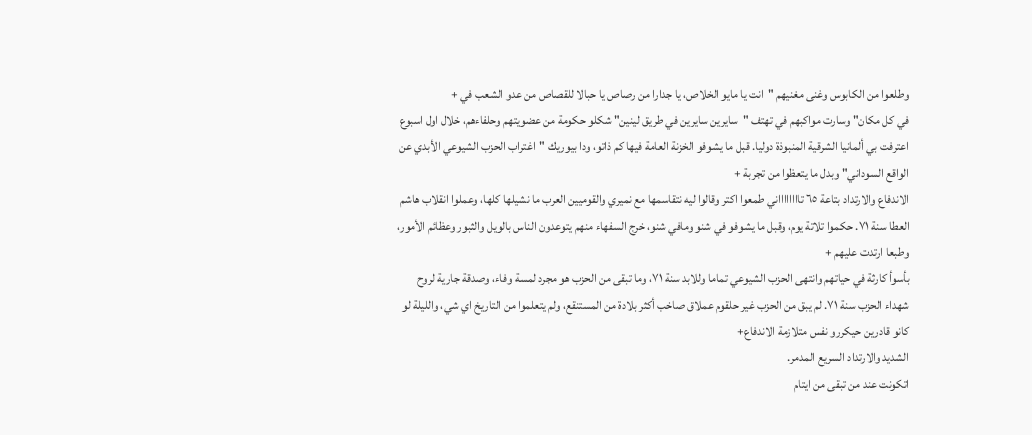وطلعوا من الكابوس وغنى مغنيهم "انت يا مايو الخلاص، يا جدارا من رصاص يا حبالا للقصاص من عدو الشعب في +
في كل مكان" وسارت مواكبهم في تهتف "سايرين سايرين في طريق لينين" شكلو حكومة من عضويتهم وحلفاءهم، خلال اول اسبوع اعترفت بي ألمانيا الشرقية المنبوذة دوليا. قبل ما يشوفو الخزنة العامة فيها كم ذاتو، ودا بيوريك "اغتراب الحزب الشيوعي الأبدي عن الواقع السوداني" وبدل ما يتعظوا من تجربة +
الاندفاع والارتداد بتاعة ٦٥ تااااااااني طمعوا اكتر وقالوا ليه نتقاسمها مع نميري والقوميين العرب ما نشيلها كلها، وعملوا انقلاب هاشم العطا سنة ٧١. حكموا تلاتة يوم، وقبل ما يشوفو في شنو ومافي شنو، خرج السفهاء منهم يتوعدون الناس بالويل والثبور وعظائم الأمور، وطبعا ارتدت عليهم +
بأسوأ كارثة في حياتهم وانتهى الحزب الشيوعي تماما وللابد سنة ٧١، وما تبقى من الحزب هو مجرد لمسة وفاء، وصدقة جارية لروح شهداء الحزب سنة ٧١. لم يبق من الحزب غير حلقوم عملاق صاخب أكثر بلادة من المستنقع، ولم يتعلموا من التاريخ اي شي، والليلة لو كانو قادرين حيكررو نفس متلازمة الاندفاع+
الشديد والارتداد السريع المدمر.
اتكونت عند من تبقى من ايتام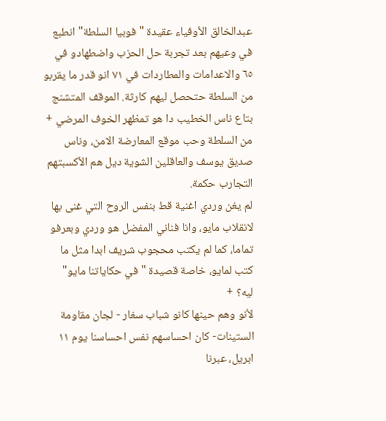عبدالخالق الأوفياء عقيدة "فوبيا السلطة" انطبع في وعيهم بعد تجربة حل الحزب واضطهادو في ٦٥ والاعدامات والمطاردات في ٧١ انو قدر ما يقربو من السلطة حتحصل ليهم كارثة. الموقف المتشنج بتاع ناس الخطيب دا هو تمظهر الخوف المرضي +
من السلطة وحب موقع المعارضة الامن، وناس صديق يوسف والعاقلين الشوية ديل هم الأكسبتهم التجارب حكمة.
لم يغن وردي اغنية قط بنفس الروح التي غنى بها لانقلاب مايو، وانا فناني المفضل هو وردي وبعرفو تماما، كما لم يكتب محجوب شريف ابدا مثل ما كتب لمايو، خاصة قصيدة "في حكاياتنا مايو" ليه؟ +
لأنو وهم حينها كانو شباب سغار - لجان مقاومة الستينات- كان احساسهم نفس احساسنا يوم ١١ ابريل، عبرنا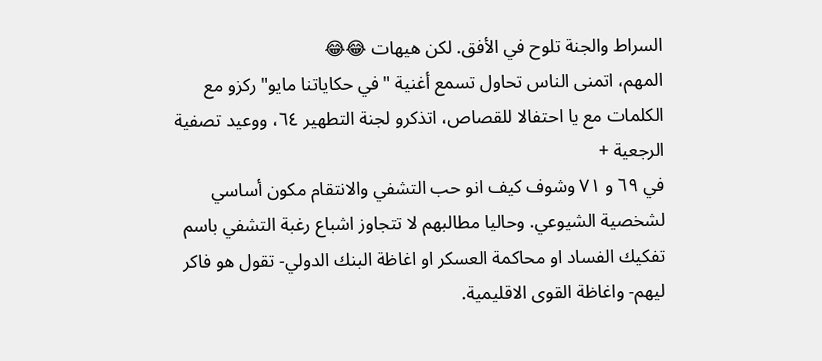السراط والجنة تلوح في الأفق. لكن هيهات 😂😂
المهم، اتمنى الناس تحاول تسمع أغنية "في حكاياتنا مايو" ركزو مع الكلمات مع يا احتفالا للقصاص، اتذكرو لجنة التطهير ٦٤، ووعيد تصفية الرجعية +
في ٦٩ و ٧١ وشوف كيف انو حب التشفي والانتقام مكون أساسي لشخصية الشيوعي. وحاليا مطالبهم لا تتجاوز اشباع رغبة التشفي باسم تفكيك الفساد او محاكمة العسكر او اغاظة البنك الدولي- تقول هو فاكر ليهم- واغاظة القوى الاقليمية.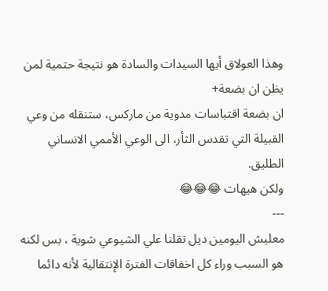وهذا العولاق أيها السيدات والسادة هو نتيجة حتمية لمن يظن ان بضعة+
ان بضعة اقتباسات مدوية من ماركس، ستنقله من وعي القبيلة التي تقدس الثأر، الى الوعي الأممي الانساني الطليق.
ولكن هيهات 😂😂😂
---
معليش اليومين ديل تقلنا علي الشيوعي شوية ، بس لكنه هو السبب وراء كل اخفاقات الفترة الإنتقالية لأنه دائما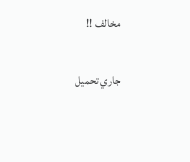مخالف !!

جاري تحميل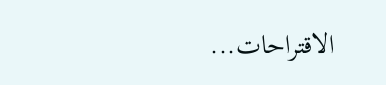الاقتراحات...